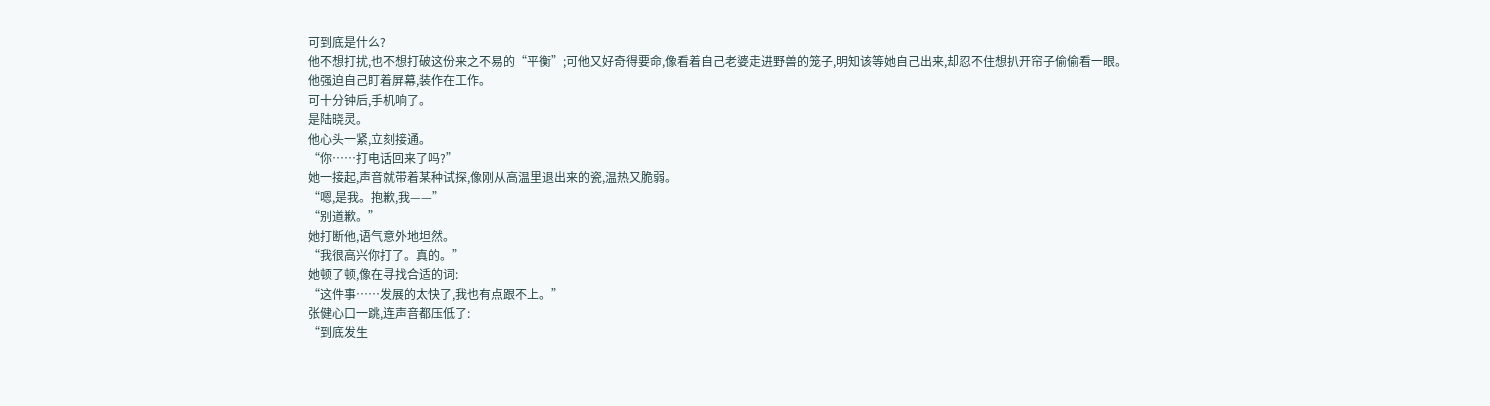可到底是什么?
他不想打扰,也不想打破这份来之不易的“平衡”;可他又好奇得要命,像看着自己老婆走进野兽的笼子,明知该等她自己出来,却忍不住想扒开帘子偷偷看一眼。
他强迫自己盯着屏幕,装作在工作。
可十分钟后,手机响了。
是陆晓灵。
他心头一紧,立刻接通。
“你……打电话回来了吗?”
她一接起,声音就带着某种试探,像刚从高温里退出来的瓷,温热又脆弱。
“嗯,是我。抱歉,我——”
“别道歉。”
她打断他,语气意外地坦然。
“我很高兴你打了。真的。”
她顿了顿,像在寻找合适的词:
“这件事……发展的太快了,我也有点跟不上。”
张健心口一跳,连声音都压低了:
“到底发生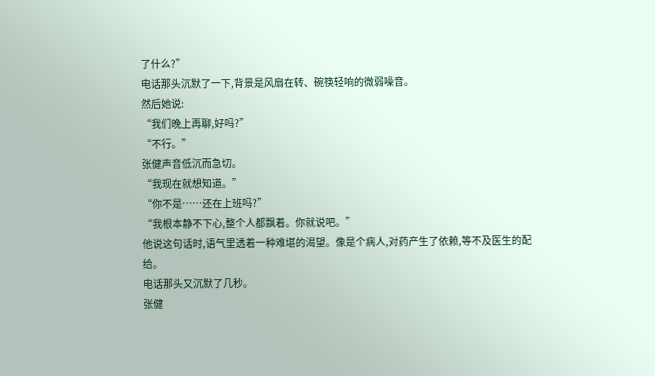了什么?”
电话那头沉默了一下,背景是风扇在转、碗筷轻响的微弱噪音。
然后她说:
“我们晚上再聊,好吗?”
“不行。”
张健声音低沉而急切。
“我现在就想知道。”
“你不是……还在上班吗?”
“我根本静不下心,整个人都飘着。你就说吧。”
他说这句话时,语气里透着一种难堪的渴望。像是个病人,对药产生了依赖,等不及医生的配给。
电话那头又沉默了几秒。
张健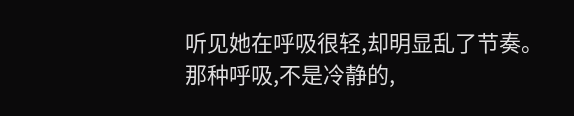听见她在呼吸很轻,却明显乱了节奏。
那种呼吸,不是冷静的,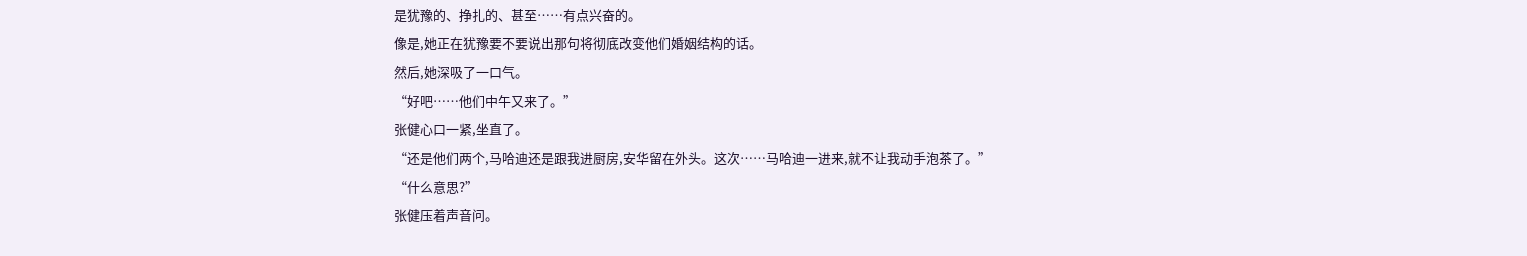是犹豫的、挣扎的、甚至……有点兴奋的。
像是,她正在犹豫要不要说出那句将彻底改变他们婚姻结构的话。
然后,她深吸了一口气。
“好吧……他们中午又来了。”
张健心口一紧,坐直了。
“还是他们两个,马哈迪还是跟我进厨房,安华留在外头。这次……马哈迪一进来,就不让我动手泡茶了。”
“什么意思?”
张健压着声音问。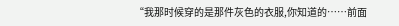“我那时候穿的是那件灰色的衣服,你知道的……前面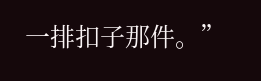一排扣子那件。”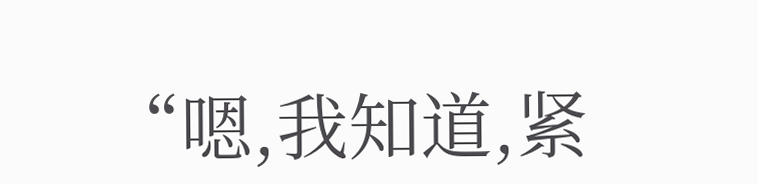“嗯,我知道,紧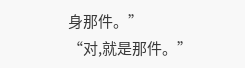身那件。”
“对,就是那件。”